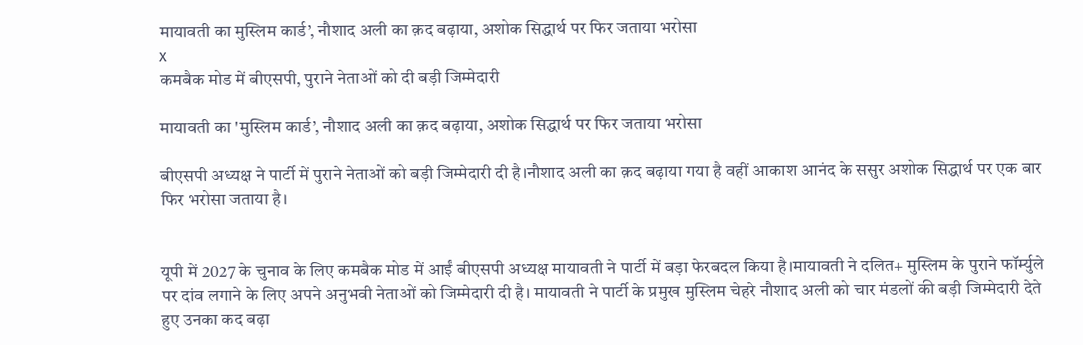मायावती का मुस्लिम कार्ड’, नौशाद अली का क़द बढ़ाया, अशोक सिद्धार्थ पर फिर जताया भरोसा
x
कमबैक मोड में बीएसपी, पुराने नेताओं को दी बड़ी जिम्मेदारी

मायावती का 'मुस्लिम कार्ड’, नौशाद अली का क़द बढ़ाया, अशोक सिद्धार्थ पर फिर जताया भरोसा

बीएसपी अध्यक्ष ने पार्टी में पुराने नेताओं को बड़ी जिम्मेदारी दी है।नौशाद अली का क़द बढ़ाया गया है वहीं आकाश आनंद के ससुर अशोक सिद्धार्थ पर एक बार फिर भरोसा जताया है।


यूपी में 2027 के चुनाव के लिए कमबैक मोड में आईं बीएसपी अध्यक्ष मायावती ने पार्टी में बड़ा फेरबदल किया है।मायावती ने दलित+ मुस्लिम के पुराने फॉर्म्युले पर दांव लगाने के लिए अपने अनुभवी नेताओं को जिम्मेदारी दी है। मायावती ने पार्टी के प्रमुख मुस्लिम चेहरे नौशाद अली को चार मंडलों की बड़ी जिम्मेदारी देते हुए उनका कद बढ़ा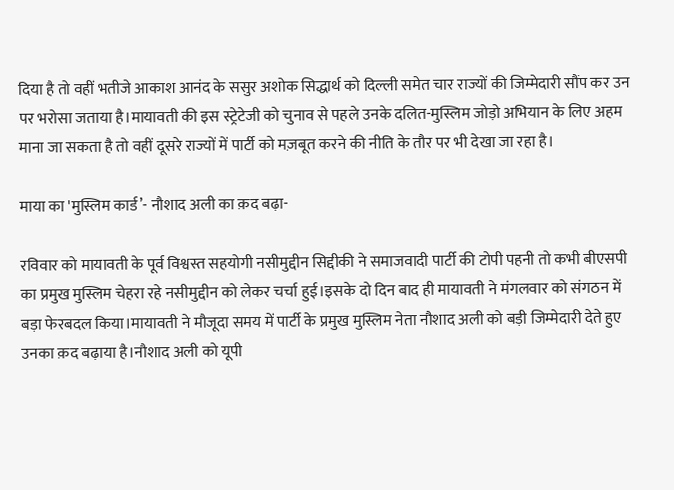दिया है तो वहीं भतीजे आकाश आनंद के ससुर अशोक सिद्धार्थ को दिल्ली समेत चार राज्यों की जिम्मेदारी सौंप कर उन पर भरोसा जताया है।मायावती की इस स्ट्रेटेजी को चुनाव से पहले उनके दलित-मुस्लिम जोड़ो अभियान के लिए अहम माना जा सकता है तो वहीं दूसरे राज्यों में पार्टी को मज़बूत करने की नीति के तौर पर भी देखा जा रहा है।

माया का 'मुस्लिम कार्ड’- नौशाद अली का क़द बढ़ा-

रविवार को मायावती के पूर्व विश्वस्त सहयोगी नसीमुद्दीन सिद्दीकी ने समाजवादी पार्टी की टोपी पहनी तो कभी बीएसपी का प्रमुख मुस्लिम चेहरा रहे नसीमुद्दीन को लेकर चर्चा हुई।इसके दो दिन बाद ही मायावती ने मंगलवार को संगठन में बड़ा फेरबदल किया।मायावती ने मौजूदा समय में पार्टी के प्रमुख मुस्लिम नेता नौशाद अली को बड़ी जिम्मेदारी देते हुए उनका क़द बढ़ाया है।नौशाद अली को यूपी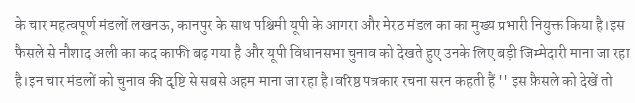के चार महत्वपूर्ण मंडलों लखनऊ, कानपुर के साथ पश्चिमी यूपी के आगरा और मेरठ मंडल का का मुख्य प्रभारी नियुक्त किया है।इस फैसले से नौशाद अली का कद काफी बढ़ गया है और यूपी विधानसभा चुनाव को देखते हुए उनके लिए बड़ी जिम्मेदारी माना जा रहा है।इन चार मंडलों को चुनाव की दृष्टि से सबसे अहम माना जा रहा है।वरिष्ठ पत्रकार रचना सरन कहती हैं '' इस फ़ैसले को देखें तो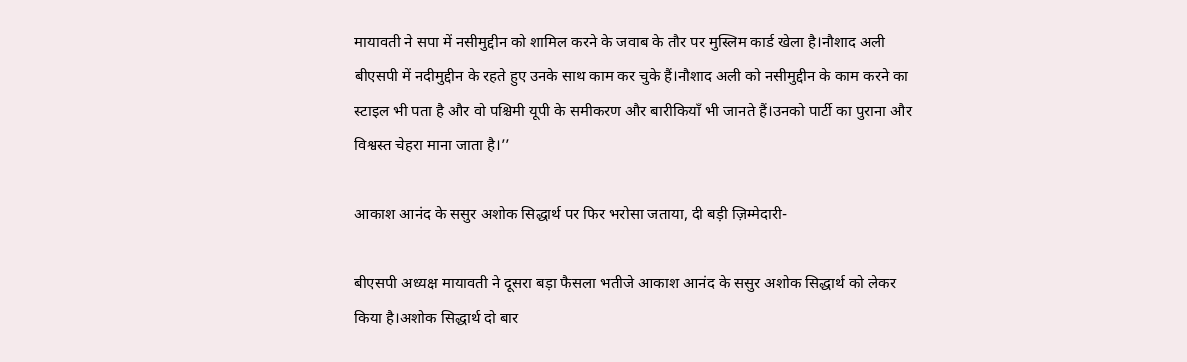मायावती ने सपा में नसीमुद्दीन को शामिल करने के जवाब के तौर पर मुस्लिम कार्ड खेला है।नौशाद अली बीएसपी में नदीमुद्दीन के रहते हुए उनके साथ काम कर चुके हैं।नौशाद अली को नसीमुद्दीन के काम करने का स्टाइल भी पता है और वो पश्चिमी यूपी के समीकरण और बारीकियाँ भी जानते हैं।उनको पार्टी का पुराना और विश्वस्त चेहरा माना जाता है।’’

आकाश आनंद के ससुर अशोक सिद्धार्थ पर फिर भरोसा जताया, दी बड़ी ज़िम्मेदारी-

बीएसपी अध्यक्ष मायावती ने दूसरा बड़ा फैसला भतीजे आकाश आनंद के ससुर अशोक सिद्धार्थ को लेकर किया है।अशोक सिद्धार्थ दो बार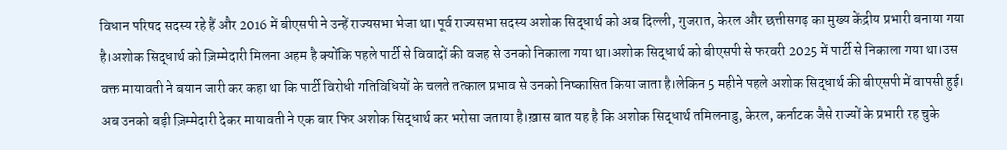विधान परिषद सदस्य रहे हैं और 2016 में बीएसपी ने उन्हें राज्यसभा भेजा था।पूर्व राज्यसभा सदस्य अशोक सिद्धार्थ को अब दिल्ली, गुजरात, केरल और छत्तीसगढ़ का मुख्य केंद्रीय प्रभारी बनाया गया है।अशोक सिद्धार्थ को ज़िम्मेदारी मिलना अहम है क्योंकि पहले पार्टी से विवादों की वजह से उनको निकाला गया था।अशोक सिद्धार्थ को बीएसपी से फरवरी 2025 में पार्टी से निकाला गया था।उस वक्त मायावती ने बयान जारी कर कहा था कि पार्टी विरोधी गतिविधियों के चलते तत्काल प्रभाव से उनको निष्कासित किया जाता है।लेकिन 5 महीने पहले अशोक सिद्धार्थ की बीएसपी में वापसी हुई। अब उनको बड़ी ज़िम्मेदारी देकर मायावती ने एक बार फिर अशोक सिद्धार्थ कर भरोसा जताया है।ख़ास बात यह है कि अशोक सिद्धार्थ तमिलनाडु, केरल, कर्नाटक जैसे राज्यों के प्रभारी रह चुके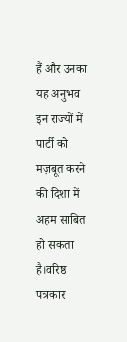हैं और उनका यह अनुभव इन राज्यों में पार्टी को मज़बूत करने की दिशा में अहम साबित हो सकता है।वरिष्ठ पत्रकार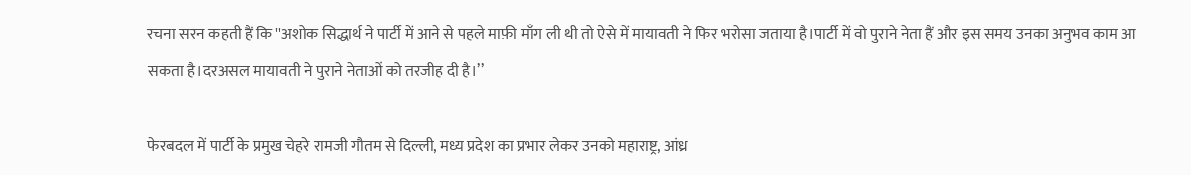रचना सरन कहती हैं कि ''अशोक सिद्धार्थ ने पार्टी में आने से पहले माफ़ी माँग ली थी तो ऐसे में मायावती ने फिर भरोसा जताया है।पार्टी में वो पुराने नेता हैं और इस समय उनका अनुभव काम आ सकता है।दरअसल मायावती ने पुराने नेताओं को तरजीह दी है।’’

फेरबदल में पार्टी के प्रमुख चेहरे रामजी गौतम से दिल्ली, मध्य प्रदेश का प्रभार लेकर उनको महाराष्ट्र, आंध्र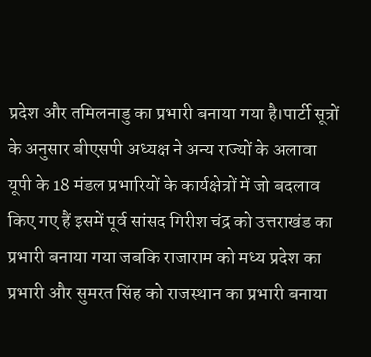प्रदेश और तमिलनाडु का प्रभारी बनाया गया है।पार्टी सूत्रों के अनुसार बीएसपी अध्यक्ष ने अन्य राज्यों के अलावा यूपी के 18 मंडल प्रभारियों के कार्यक्षेत्रों में जो बदलाव किए गए हैं इसमें पूर्व सांसद गिरीश चंद्र को उत्तराखंड का प्रभारी बनाया गया जबकि राजाराम को मध्य प्रदेश का प्रभारी और सुमरत सिंह को राजस्थान का प्रभारी बनाया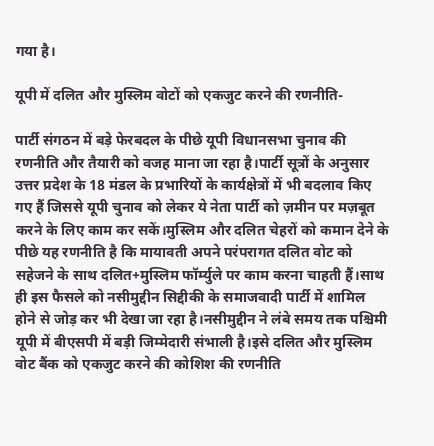गया है।

यूपी में दलित और मुस्लिम वोटों को एकजुट करने की रणनीति-

पार्टी संगठन में बड़े फेरबदल के पीछे यूपी विधानसभा चुनाव की रणनीति और तैयारी को वजह माना जा रहा है।पार्टी सूत्रों के अनुसार उत्तर प्रदेश के 18 मंडल के प्रभारियों के कार्यक्षेत्रों में भी बदलाव किए गए हैं जिससे यूपी चुनाव को लेकर ये नेता पार्टी को ज़मीन पर मज़बूत करने के लिए काम कर सकें।मुस्लिम और दलित चेहरों को कमान देने के पीछे यह रणनीति है कि मायावती अपने परंपरागत दलित वोट को सहेजने के साथ दलित+मुस्लिम फॉर्म्युले पर काम करना चाहती हैं।साथ ही इस फैसले को नसीमुद्दीन सिद्दीकी के समाजवादी पार्टी में शामिल होने से जोड़ कर भी देखा जा रहा है।नसीमुद्दीन ने लंबे समय तक पश्चिमी यूपी में बीएसपी में बड़ी जिम्मेदारी संभाली है।इसे दलित और मुस्लिम वोट बैंक को एकजुट करने की कोशिश की रणनीति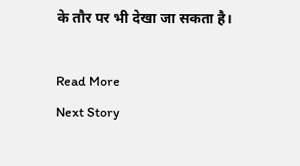के तौर पर भी देखा जा सकता है।

Read More
Next Story